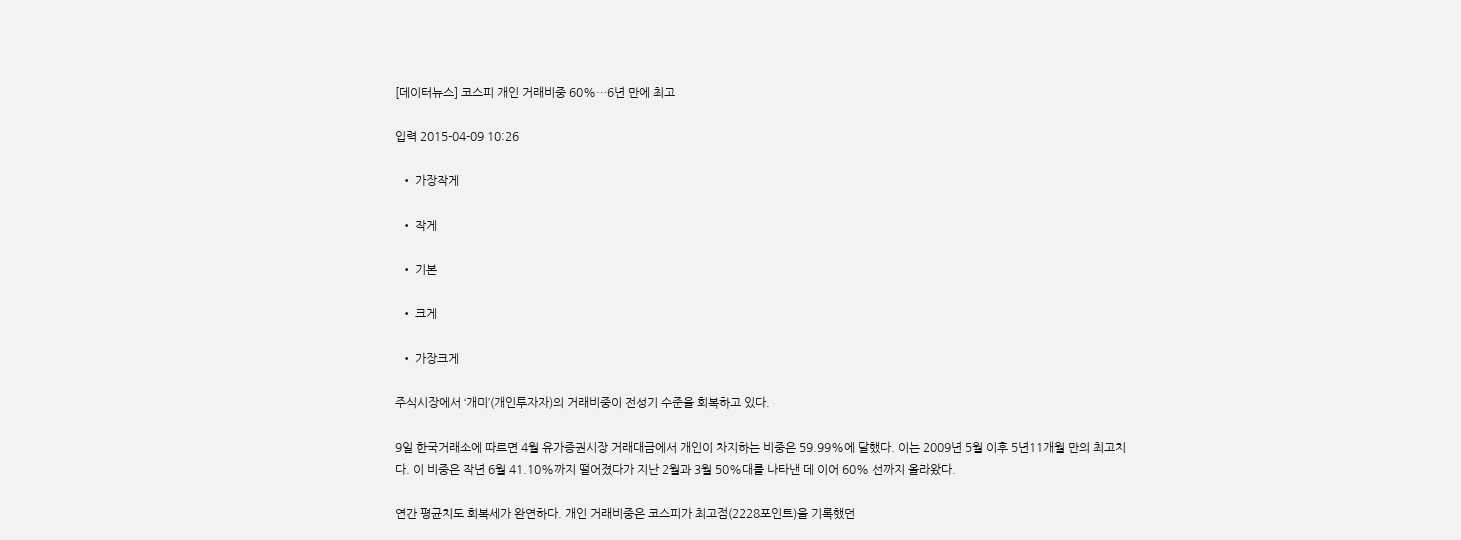[데이터뉴스] 코스피 개인 거래비중 60%…6년 만에 최고

입력 2015-04-09 10:26

  • 가장작게

  • 작게

  • 기본

  • 크게

  • 가장크게

주식시장에서 ‘개미’(개인투자자)의 거래비중이 전성기 수준을 회복하고 있다.

9일 한국거래소에 따르면 4월 유가증권시장 거래대금에서 개인이 차지하는 비중은 59.99%에 달했다. 이는 2009년 5월 이후 5년11개월 만의 최고치다. 이 비중은 작년 6월 41.10%까지 떨어졌다가 지난 2월과 3월 50%대를 나타낸 데 이어 60% 선까지 올라왔다.

연간 평균치도 회복세가 완연하다. 개인 거래비중은 코스피가 최고점(2228포인트)을 기록했던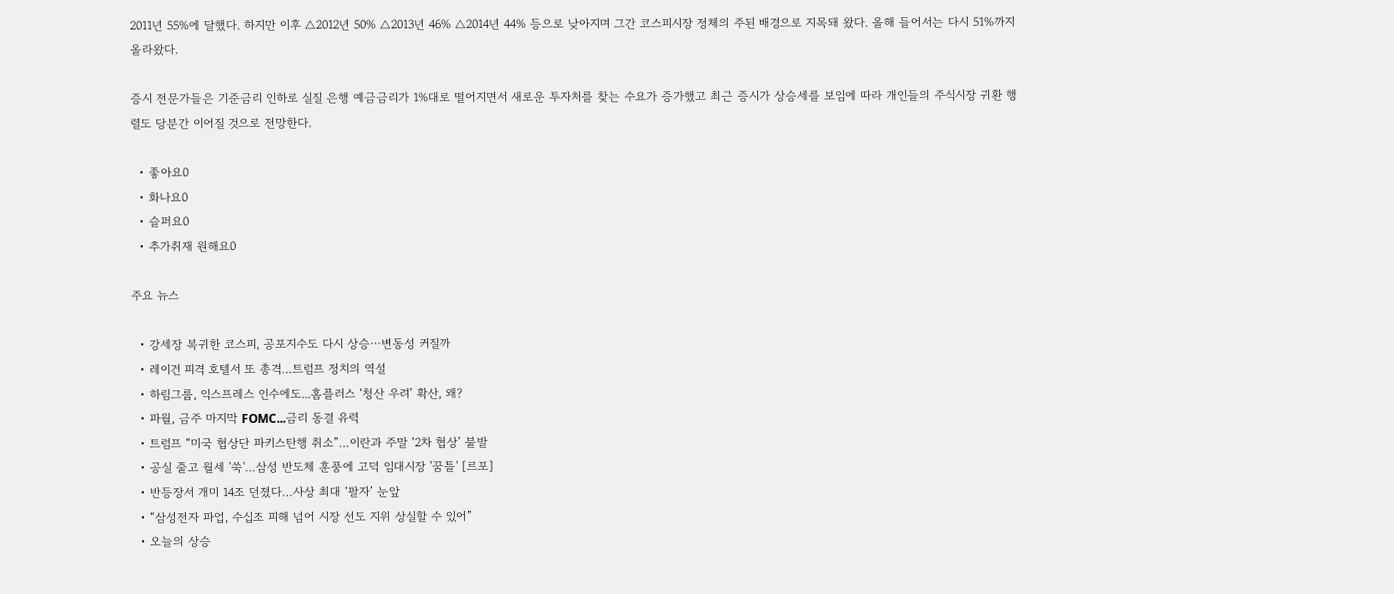2011년 55%에 달했다. 하지만 이후 △2012년 50% △2013년 46% △2014년 44% 등으로 낮아지며 그간 코스피시장 정체의 주된 배경으로 지목돼 왔다. 올해 들어서는 다시 51%까지 올라왔다.

증시 전문가들은 기준금리 인하로 실질 은행 예금금리가 1%대로 떨어지면서 새로운 투자처를 찾는 수요가 증가했고 최근 증시가 상승세를 보임에 따라 개인들의 주식시장 귀환 행렬도 당분간 이어질 것으로 전망한다.

  • 좋아요0
  • 화나요0
  • 슬퍼요0
  • 추가취재 원해요0

주요 뉴스

  • 강세장 복귀한 코스피, 공포지수도 다시 상승⋯변동성 커질까
  • 레이건 피격 호텔서 또 총격…트럼프 정치의 역설
  • 하림그룹, 익스프레스 인수에도...홈플러스 ‘청산 우려’ 확산, 왜?
  • 파월, 금주 마지막 FOMC...금리 동결 유력
  • 트럼프 “미국 협상단 파키스탄행 취소”…이란과 주말 ‘2차 협상’ 불발
  • 공실 줄고 월세 '쑥'…삼성 반도체 훈풍에 고덕 임대시장 '꿈틀' [르포]
  • 반등장서 개미 14조 던졌다…사상 최대 ‘팔자’ 눈앞
  • “삼성전자 파업, 수십조 피해 넘어 시장 선도 지위 상실할 수 있어”
  • 오늘의 상승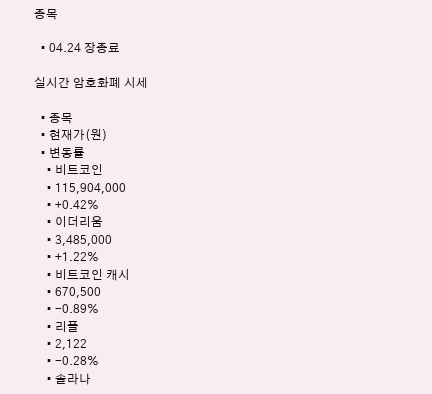종목

  • 04.24 장종료

실시간 암호화폐 시세

  • 종목
  • 현재가(원)
  • 변동률
    • 비트코인
    • 115,904,000
    • +0.42%
    • 이더리움
    • 3,485,000
    • +1.22%
    • 비트코인 캐시
    • 670,500
    • -0.89%
    • 리플
    • 2,122
    • -0.28%
    • 솔라나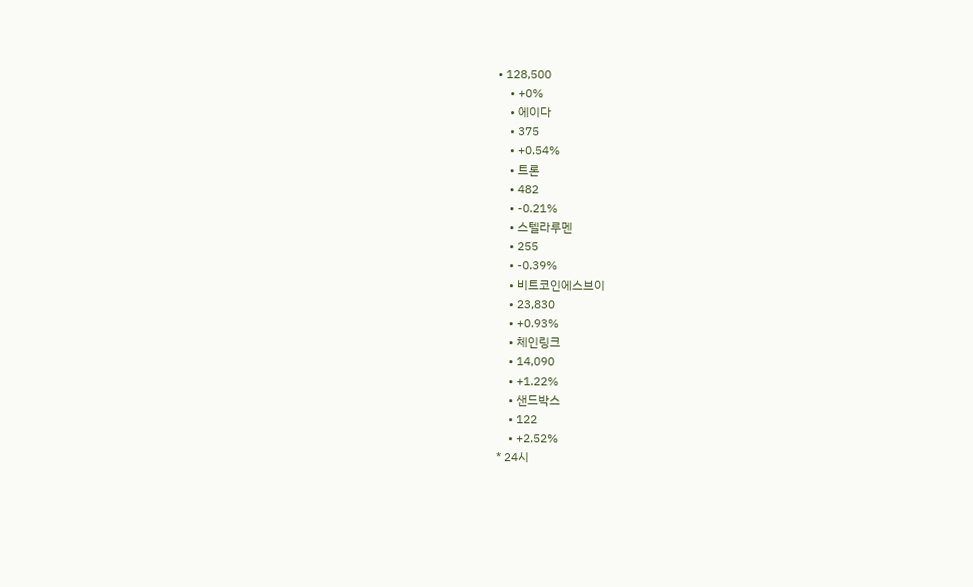• 128,500
    • +0%
    • 에이다
    • 375
    • +0.54%
    • 트론
    • 482
    • -0.21%
    • 스텔라루멘
    • 255
    • -0.39%
    • 비트코인에스브이
    • 23,830
    • +0.93%
    • 체인링크
    • 14,090
    • +1.22%
    • 샌드박스
    • 122
    • +2.52%
* 24시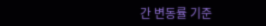간 변동률 기준